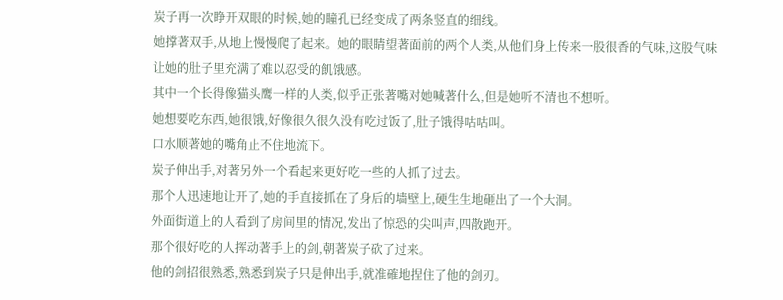炭子再一次睁开双眼的时候,她的瞳孔已经变成了两条竖直的细线。
她撑著双手,从地上慢慢爬了起来。她的眼睛望著面前的两个人类,从他们身上传来一股很香的气味,这股气味让她的肚子里充满了难以忍受的飢饿感。
其中一个长得像猫头鹰一样的人类,似乎正张著嘴对她喊著什么,但是她听不清也不想听。
她想要吃东西,她很饿,好像很久很久没有吃过饭了,肚子饿得咕咕叫。
口水顺著她的嘴角止不住地流下。
炭子伸出手,对著另外一个看起来更好吃一些的人抓了过去。
那个人迅速地让开了,她的手直接抓在了身后的墙壁上,硬生生地砸出了一个大洞。
外面街道上的人看到了房间里的情况,发出了惊恐的尖叫声,四散跑开。
那个很好吃的人挥动著手上的剑,朝著炭子砍了过来。
他的剑招很熟悉,熟悉到炭子只是伸出手,就准確地捏住了他的剑刃。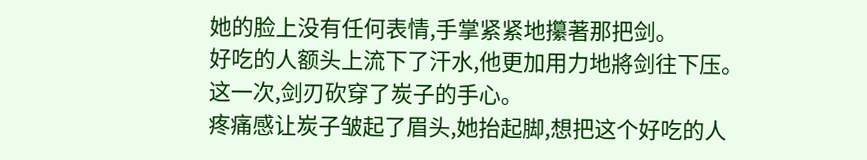她的脸上没有任何表情,手掌紧紧地攥著那把剑。
好吃的人额头上流下了汗水,他更加用力地將剑往下压。
这一次,剑刃砍穿了炭子的手心。
疼痛感让炭子皱起了眉头,她抬起脚,想把这个好吃的人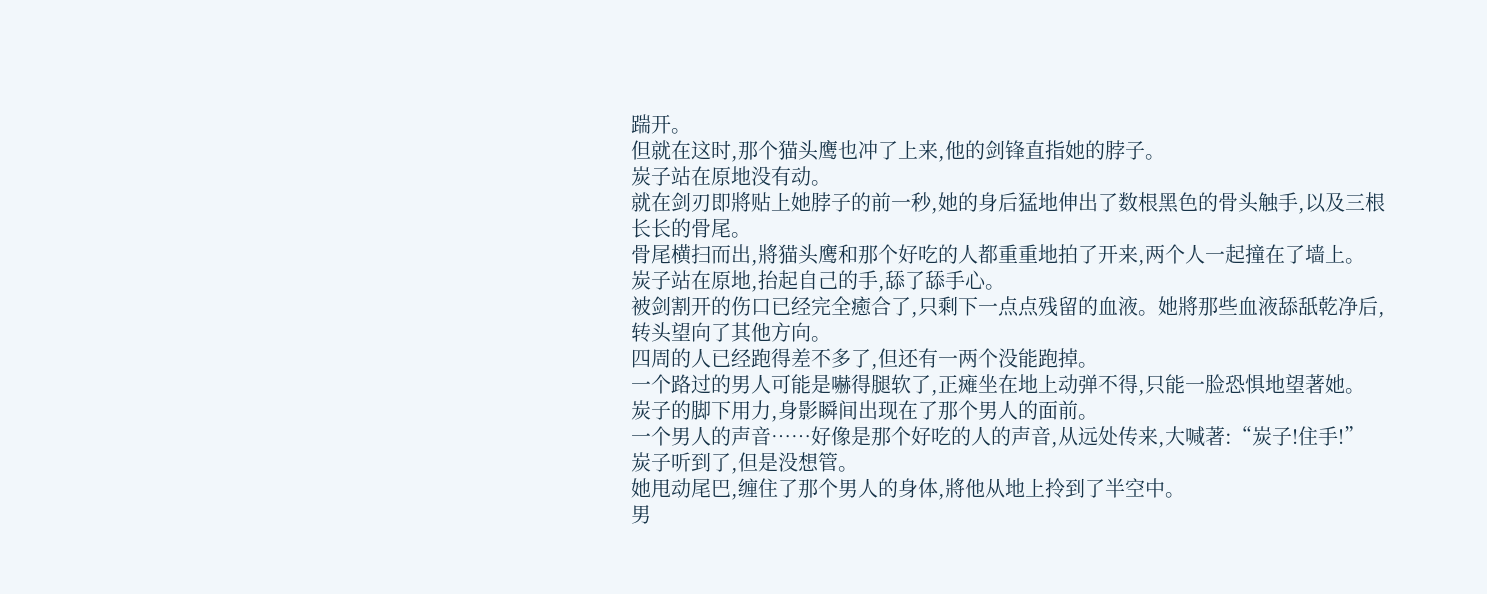踹开。
但就在这时,那个猫头鹰也冲了上来,他的剑锋直指她的脖子。
炭子站在原地没有动。
就在剑刃即將贴上她脖子的前一秒,她的身后猛地伸出了数根黑色的骨头触手,以及三根长长的骨尾。
骨尾横扫而出,將猫头鹰和那个好吃的人都重重地拍了开来,两个人一起撞在了墙上。
炭子站在原地,抬起自己的手,舔了舔手心。
被剑割开的伤口已经完全癒合了,只剩下一点点残留的血液。她將那些血液舔舐乾净后,转头望向了其他方向。
四周的人已经跑得差不多了,但还有一两个没能跑掉。
一个路过的男人可能是嚇得腿软了,正瘫坐在地上动弹不得,只能一脸恐惧地望著她。
炭子的脚下用力,身影瞬间出现在了那个男人的面前。
一个男人的声音……好像是那个好吃的人的声音,从远处传来,大喊著:“炭子!住手!”
炭子听到了,但是没想管。
她甩动尾巴,缠住了那个男人的身体,將他从地上拎到了半空中。
男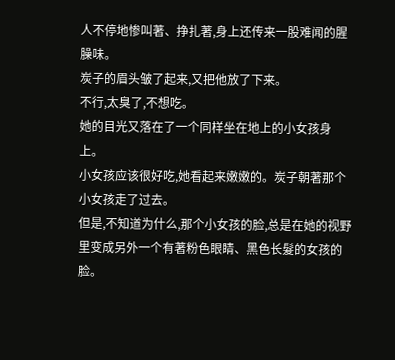人不停地惨叫著、挣扎著,身上还传来一股难闻的腥臊味。
炭子的眉头皱了起来,又把他放了下来。
不行,太臭了,不想吃。
她的目光又落在了一个同样坐在地上的小女孩身上。
小女孩应该很好吃,她看起来嫩嫩的。炭子朝著那个小女孩走了过去。
但是,不知道为什么,那个小女孩的脸,总是在她的视野里变成另外一个有著粉色眼睛、黑色长髮的女孩的脸。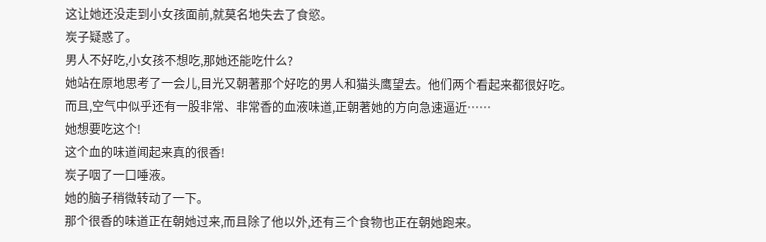这让她还没走到小女孩面前,就莫名地失去了食慾。
炭子疑惑了。
男人不好吃,小女孩不想吃,那她还能吃什么?
她站在原地思考了一会儿,目光又朝著那个好吃的男人和猫头鹰望去。他们两个看起来都很好吃。
而且,空气中似乎还有一股非常、非常香的血液味道,正朝著她的方向急速逼近……
她想要吃这个!
这个血的味道闻起来真的很香!
炭子咽了一口唾液。
她的脑子稍微转动了一下。
那个很香的味道正在朝她过来,而且除了他以外,还有三个食物也正在朝她跑来。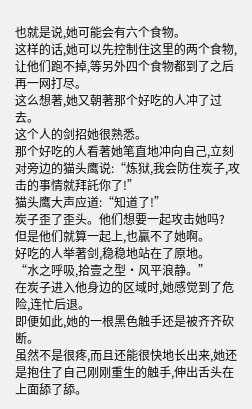也就是说,她可能会有六个食物。
这样的话,她可以先控制住这里的两个食物,让他们跑不掉,等另外四个食物都到了之后再一网打尽。
这么想著,她又朝著那个好吃的人冲了过去。
这个人的剑招她很熟悉。
那个好吃的人看著她笔直地冲向自己,立刻对旁边的猫头鹰说:“炼狱,我会防住炭子,攻击的事情就拜託你了!”
猫头鹰大声应道:“知道了!”
炭子歪了歪头。他们想要一起攻击她吗?
但是他们就算一起上,也贏不了她啊。
好吃的人举著剑,稳稳地站在了原地。
“水之呼吸,拾壹之型·风平浪静。”
在炭子进入他身边的区域时,她感觉到了危险,连忙后退。
即便如此,她的一根黑色触手还是被齐齐砍断。
虽然不是很疼,而且还能很快地长出来,她还是抱住了自己刚刚重生的触手,伸出舌头在上面舔了舔。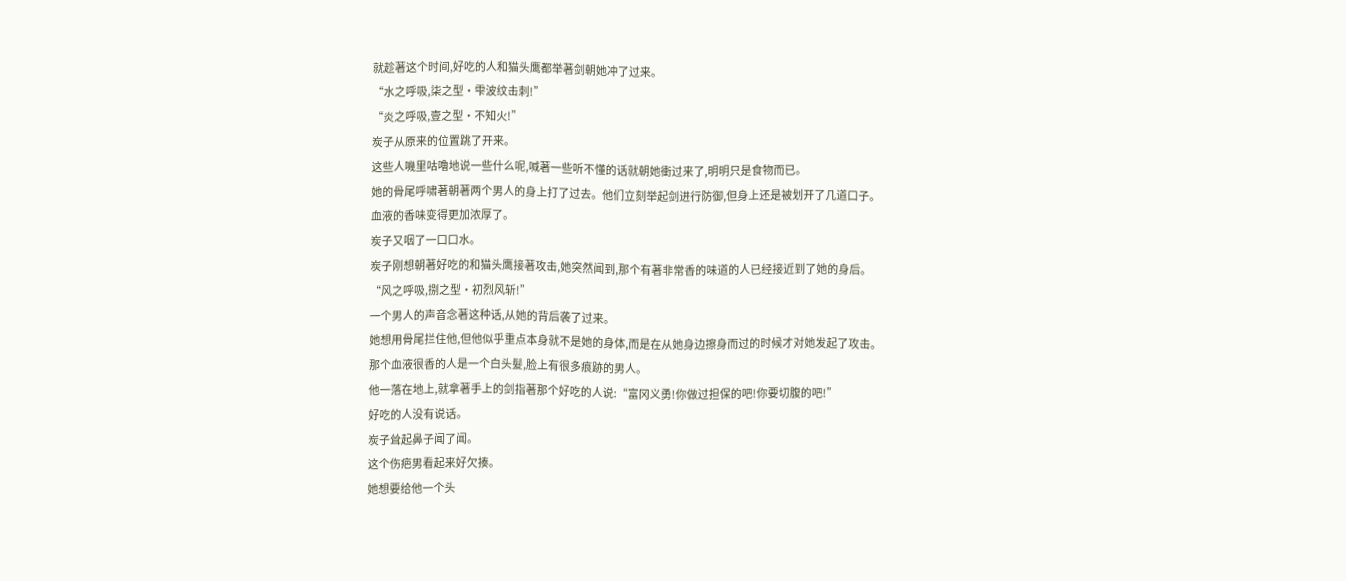就趁著这个时间,好吃的人和猫头鹰都举著剑朝她冲了过来。
“水之呼吸,柒之型·雫波纹击刺!”
“炎之呼吸,壹之型·不知火!”
炭子从原来的位置跳了开来。
这些人嘰里咕嚕地说一些什么呢,喊著一些听不懂的话就朝她衝过来了,明明只是食物而已。
她的骨尾呼啸著朝著两个男人的身上打了过去。他们立刻举起剑进行防御,但身上还是被划开了几道口子。
血液的香味变得更加浓厚了。
炭子又咽了一口口水。
炭子刚想朝著好吃的和猫头鹰接著攻击,她突然闻到,那个有著非常香的味道的人已经接近到了她的身后。
“风之呼吸,捌之型·初烈风斩!”
一个男人的声音念著这种话,从她的背后袭了过来。
她想用骨尾拦住他,但他似乎重点本身就不是她的身体,而是在从她身边擦身而过的时候才对她发起了攻击。
那个血液很香的人是一个白头髮,脸上有很多痕跡的男人。
他一落在地上,就拿著手上的剑指著那个好吃的人说:“富冈义勇!你做过担保的吧!你要切腹的吧!”
好吃的人没有说话。
炭子耸起鼻子闻了闻。
这个伤疤男看起来好欠揍。
她想要给他一个头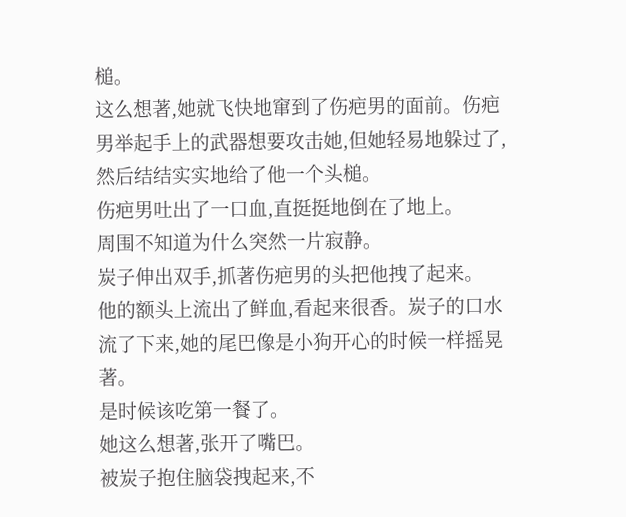槌。
这么想著,她就飞快地窜到了伤疤男的面前。伤疤男举起手上的武器想要攻击她,但她轻易地躲过了,然后结结实实地给了他一个头槌。
伤疤男吐出了一口血,直挺挺地倒在了地上。
周围不知道为什么突然一片寂静。
炭子伸出双手,抓著伤疤男的头把他拽了起来。
他的额头上流出了鲜血,看起来很香。炭子的口水流了下来,她的尾巴像是小狗开心的时候一样摇晃著。
是时候该吃第一餐了。
她这么想著,张开了嘴巴。
被炭子抱住脑袋拽起来,不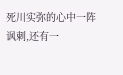死川实弥的心中一阵讽刺,还有一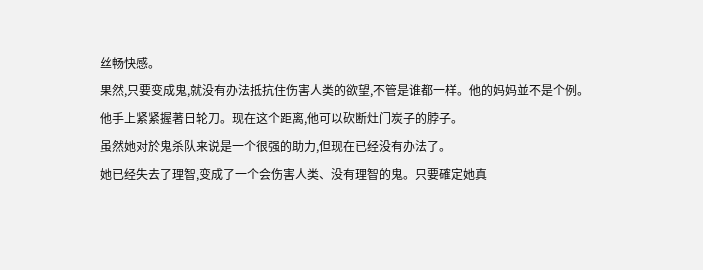丝畅快感。
果然,只要变成鬼,就没有办法抵抗住伤害人类的欲望,不管是谁都一样。他的妈妈並不是个例。
他手上紧紧握著日轮刀。现在这个距离,他可以砍断灶门炭子的脖子。
虽然她对於鬼杀队来说是一个很强的助力,但现在已经没有办法了。
她已经失去了理智,变成了一个会伤害人类、没有理智的鬼。只要確定她真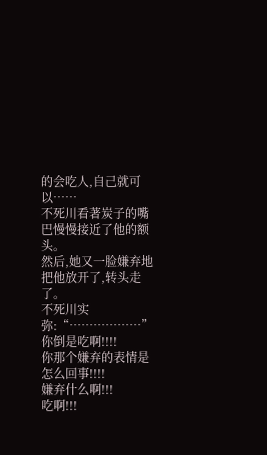的会吃人,自己就可以……
不死川看著炭子的嘴巴慢慢接近了他的额头。
然后,她又一脸嫌弃地把他放开了,转头走了。
不死川实弥:“………………”
你倒是吃啊!!!!
你那个嫌弃的表情是怎么回事!!!!
嫌弃什么啊!!!
吃啊!!!